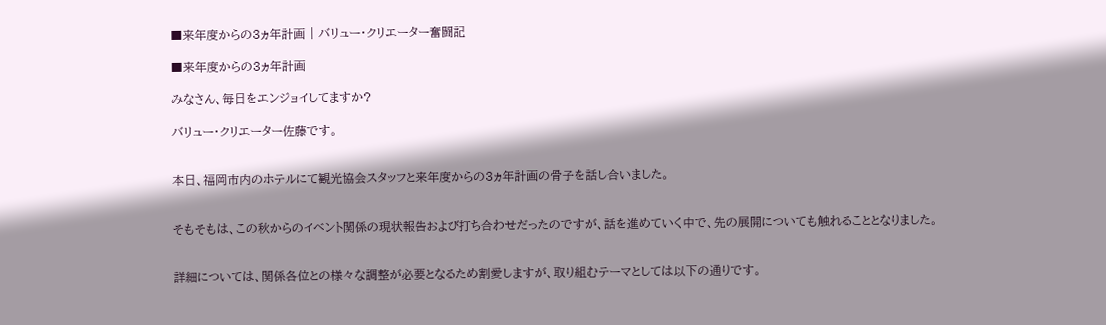■来年度からの3ヵ年計画 | バリュー・クリエーター奮闘記

■来年度からの3ヵ年計画

みなさん、毎日をエンジョイしてますか?

バリュー・クリエーター佐藤です。


本日、福岡市内のホテルにて観光協会スタッフと来年度からの3ヵ年計画の骨子を話し合いました。


そもそもは、この秋からのイベント関係の現状報告および打ち合わせだったのですが、話を進めていく中で、先の展開についても触れることとなりました。


詳細については、関係各位との様々な調整が必要となるため割愛しますが、取り組むテーマとしては以下の通りです。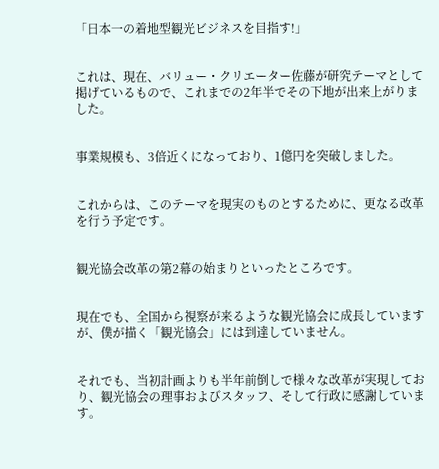「日本一の着地型観光ビジネスを目指す!」


これは、現在、バリュー・クリエーター佐藤が研究テーマとして掲げているもので、これまでの2年半でその下地が出来上がりました。


事業規模も、3倍近くになっており、1億円を突破しました。


これからは、このテーマを現実のものとするために、更なる改革を行う予定です。


観光協会改革の第2幕の始まりといったところです。


現在でも、全国から視察が来るような観光協会に成長していますが、僕が描く「観光協会」には到達していません。


それでも、当初計画よりも半年前倒しで様々な改革が実現しており、観光協会の理事およびスタッフ、そして行政に感謝しています。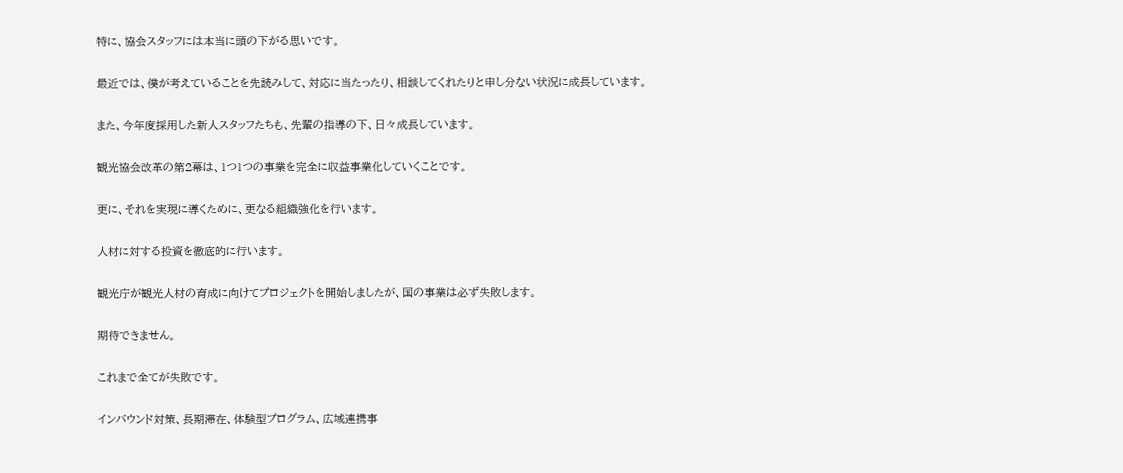特に、協会スタッフには本当に頭の下がる思いです。


最近では、僕が考えていることを先読みして、対応に当たったり、相談してくれたりと申し分ない状況に成長しています。


また、今年度採用した新人スタッフたちも、先輩の指導の下、日々成長しています。


観光協会改革の第2幕は、1つ1つの事業を完全に収益事業化していくことです。


更に、それを実現に導くために、更なる組織強化を行います。


人材に対する投資を徹底的に行います。


観光庁が観光人材の育成に向けてプロジェクトを開始しましたが、国の事業は必ず失敗します。


期待できません。


これまで全てが失敗です。


インバウンド対策、長期滞在、体験型プログラム、広域連携事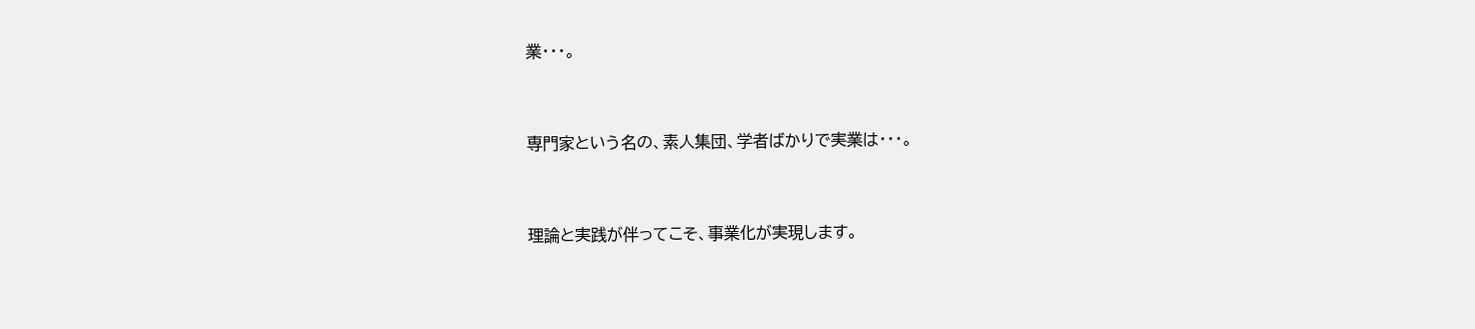業・・・。


専門家という名の、素人集団、学者ばかりで実業は・・・。


理論と実践が伴ってこそ、事業化が実現します。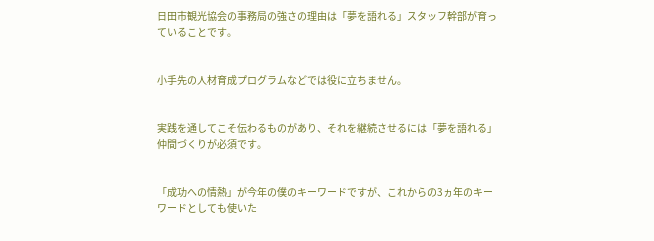日田市観光協会の事務局の強さの理由は「夢を語れる」スタッフ幹部が育っていることです。


小手先の人材育成プログラムなどでは役に立ちません。


実践を通してこそ伝わるものがあり、それを継続させるには「夢を語れる」仲間づくりが必須です。


「成功への情熱」が今年の僕のキーワードですが、これからの3ヵ年のキーワードとしても使いた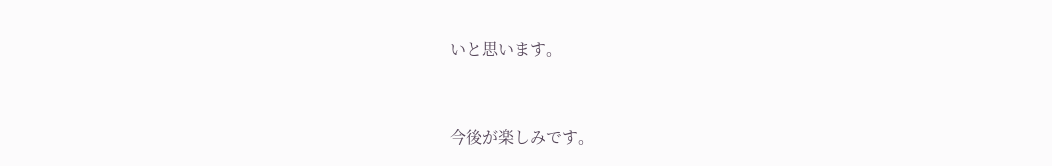いと思います。


今後が楽しみです。